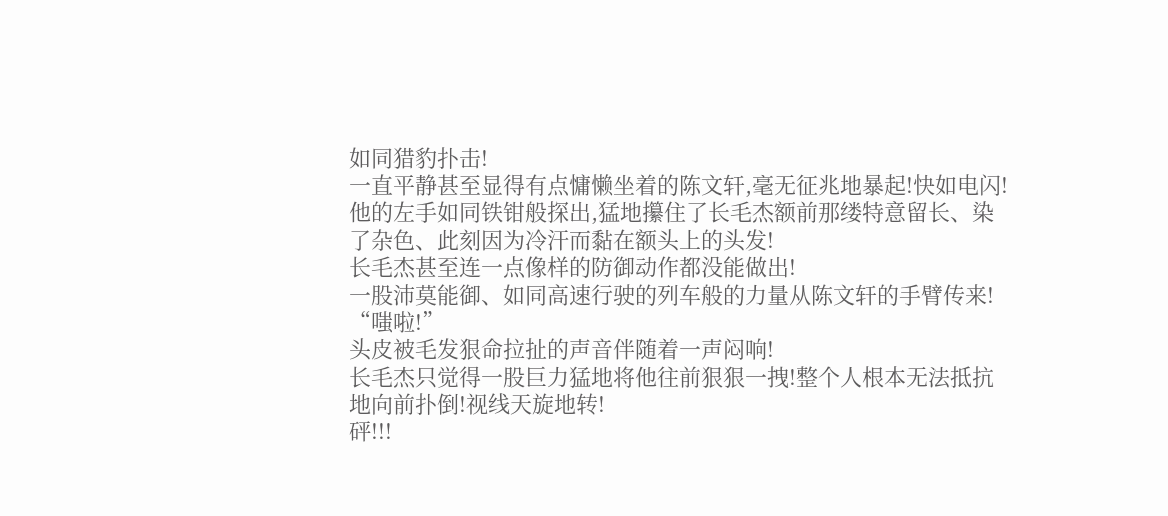如同猎豹扑击!
一直平静甚至显得有点慵懒坐着的陈文轩,毫无征兆地暴起!快如电闪!
他的左手如同铁钳般探出,猛地攥住了长毛杰额前那缕特意留长、染了杂色、此刻因为冷汗而黏在额头上的头发!
长毛杰甚至连一点像样的防御动作都没能做出!
一股沛莫能御、如同高速行驶的列车般的力量从陈文轩的手臂传来!
“嗤啦!”
头皮被毛发狠命拉扯的声音伴随着一声闷响!
长毛杰只觉得一股巨力猛地将他往前狠狠一拽!整个人根本无法抵抗地向前扑倒!视线天旋地转!
砰!!!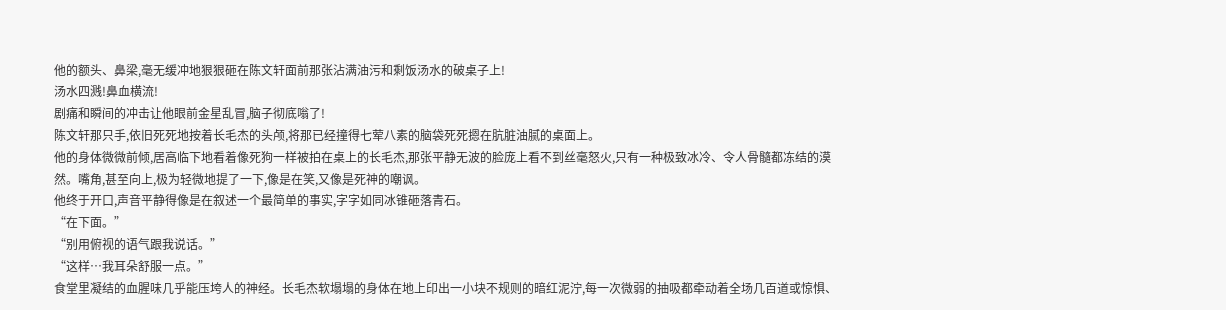他的额头、鼻梁,毫无缓冲地狠狠砸在陈文轩面前那张沾满油污和剩饭汤水的破桌子上!
汤水四溅!鼻血横流!
剧痛和瞬间的冲击让他眼前金星乱冒,脑子彻底嗡了!
陈文轩那只手,依旧死死地按着长毛杰的头颅,将那已经撞得七荤八素的脑袋死死摁在肮脏油腻的桌面上。
他的身体微微前倾,居高临下地看着像死狗一样被拍在桌上的长毛杰,那张平静无波的脸庞上看不到丝毫怒火,只有一种极致冰冷、令人骨髓都冻结的漠然。嘴角,甚至向上,极为轻微地提了一下,像是在笑,又像是死神的嘲讽。
他终于开口,声音平静得像是在叙述一个最简单的事实,字字如同冰锥砸落青石。
“在下面。”
“别用俯视的语气跟我说话。”
“这样…我耳朵舒服一点。”
食堂里凝结的血腥味几乎能压垮人的神经。长毛杰软塌塌的身体在地上印出一小块不规则的暗红泥泞,每一次微弱的抽吸都牵动着全场几百道或惊惧、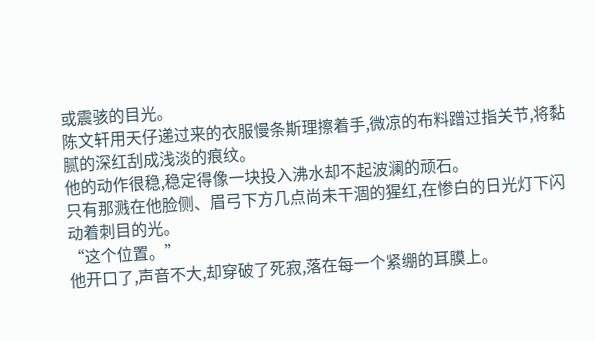或震骇的目光。
陈文轩用天仔递过来的衣服慢条斯理擦着手,微凉的布料蹭过指关节,将黏腻的深红刮成浅淡的痕纹。
他的动作很稳,稳定得像一块投入沸水却不起波澜的顽石。
只有那溅在他脸侧、眉弓下方几点尚未干涸的猩红,在惨白的日光灯下闪动着刺目的光。
“这个位置。”
他开口了,声音不大,却穿破了死寂,落在每一个紧绷的耳膜上。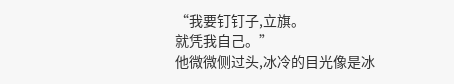“我要钉钉子,立旗。
就凭我自己。”
他微微侧过头,冰冷的目光像是冰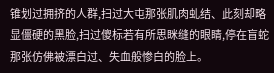锥划过拥挤的人群,扫过大屯那张肌肉虬结、此刻却略显僵硬的黑脸,扫过傻标若有所思眯缝的眼睛,停在盲蛇那张仿佛被漂白过、失血般惨白的脸上。